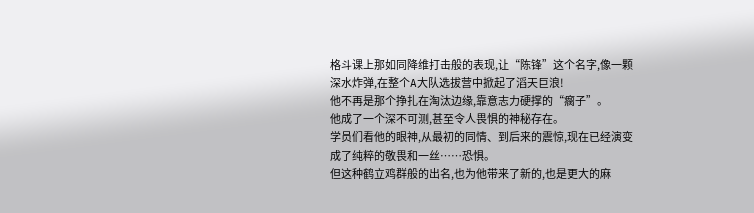格斗课上那如同降维打击般的表现,让“陈锋”这个名字,像一颗深水炸弹,在整个A大队选拔营中掀起了滔天巨浪!
他不再是那个挣扎在淘汰边缘,靠意志力硬撑的“瘸子”。
他成了一个深不可测,甚至令人畏惧的神秘存在。
学员们看他的眼神,从最初的同情、到后来的震惊,现在已经演变成了纯粹的敬畏和一丝……恐惧。
但这种鹤立鸡群般的出名,也为他带来了新的,也是更大的麻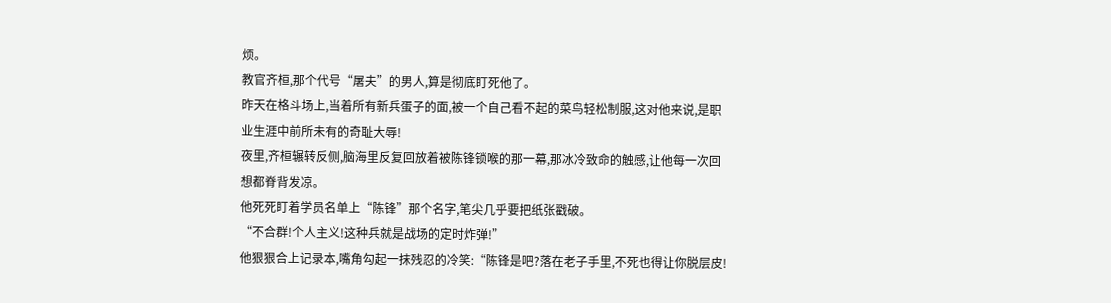烦。
教官齐桓,那个代号“屠夫”的男人,算是彻底盯死他了。
昨天在格斗场上,当着所有新兵蛋子的面,被一个自己看不起的菜鸟轻松制服,这对他来说,是职业生涯中前所未有的奇耻大辱!
夜里,齐桓辗转反侧,脑海里反复回放着被陈锋锁喉的那一幕,那冰冷致命的触感,让他每一次回想都脊背发凉。
他死死盯着学员名单上“陈锋”那个名字,笔尖几乎要把纸张戳破。
“不合群!个人主义!这种兵就是战场的定时炸弹!”
他狠狠合上记录本,嘴角勾起一抹残忍的冷笑:“陈锋是吧?落在老子手里,不死也得让你脱层皮!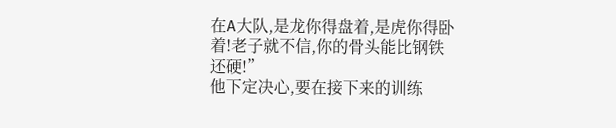在A大队,是龙你得盘着,是虎你得卧着!老子就不信,你的骨头能比钢铁还硬!”
他下定决心,要在接下来的训练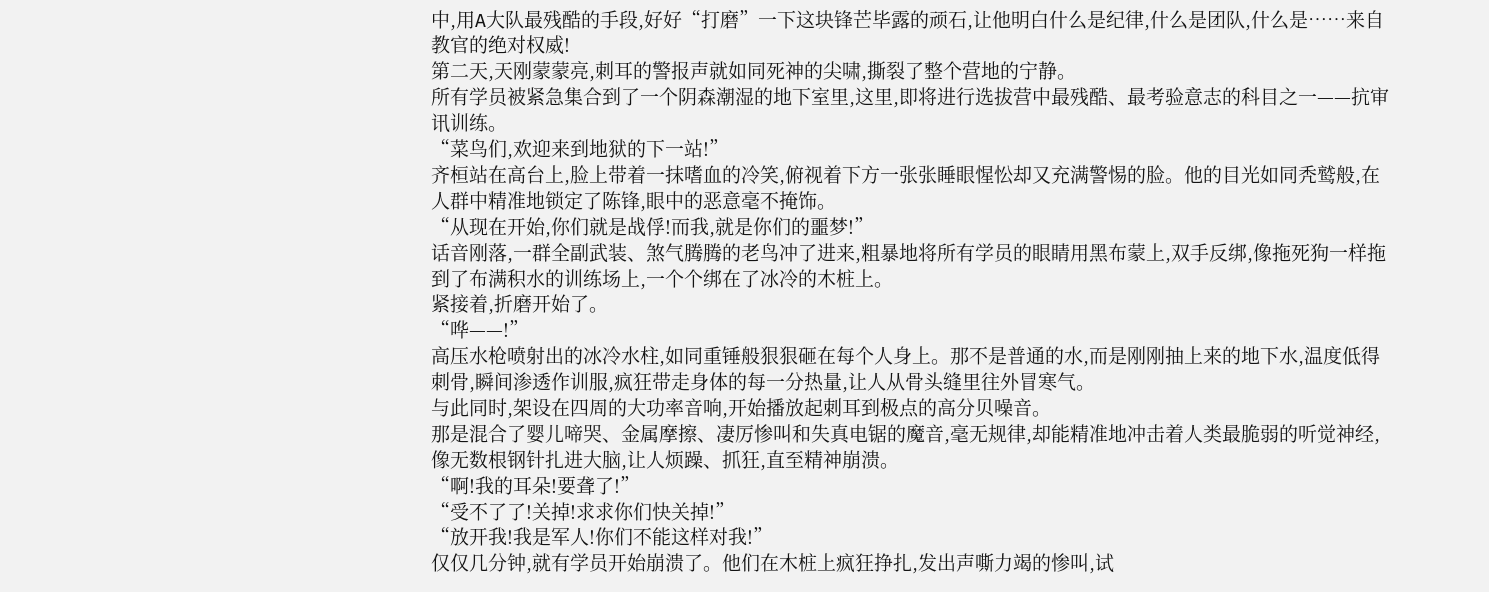中,用A大队最残酷的手段,好好“打磨”一下这块锋芒毕露的顽石,让他明白什么是纪律,什么是团队,什么是……来自教官的绝对权威!
第二天,天刚蒙蒙亮,刺耳的警报声就如同死神的尖啸,撕裂了整个营地的宁静。
所有学员被紧急集合到了一个阴森潮湿的地下室里,这里,即将进行选拔营中最残酷、最考验意志的科目之一——抗审讯训练。
“菜鸟们,欢迎来到地狱的下一站!”
齐桓站在高台上,脸上带着一抹嗜血的冷笑,俯视着下方一张张睡眼惺忪却又充满警惕的脸。他的目光如同秃鹫般,在人群中精准地锁定了陈锋,眼中的恶意毫不掩饰。
“从现在开始,你们就是战俘!而我,就是你们的噩梦!”
话音刚落,一群全副武装、煞气腾腾的老鸟冲了进来,粗暴地将所有学员的眼睛用黑布蒙上,双手反绑,像拖死狗一样拖到了布满积水的训练场上,一个个绑在了冰冷的木桩上。
紧接着,折磨开始了。
“哗——!”
高压水枪喷射出的冰冷水柱,如同重锤般狠狠砸在每个人身上。那不是普通的水,而是刚刚抽上来的地下水,温度低得刺骨,瞬间渗透作训服,疯狂带走身体的每一分热量,让人从骨头缝里往外冒寒气。
与此同时,架设在四周的大功率音响,开始播放起刺耳到极点的高分贝噪音。
那是混合了婴儿啼哭、金属摩擦、凄厉惨叫和失真电锯的魔音,毫无规律,却能精准地冲击着人类最脆弱的听觉神经,像无数根钢针扎进大脑,让人烦躁、抓狂,直至精神崩溃。
“啊!我的耳朵!要聋了!”
“受不了了!关掉!求求你们快关掉!”
“放开我!我是军人!你们不能这样对我!”
仅仅几分钟,就有学员开始崩溃了。他们在木桩上疯狂挣扎,发出声嘶力竭的惨叫,试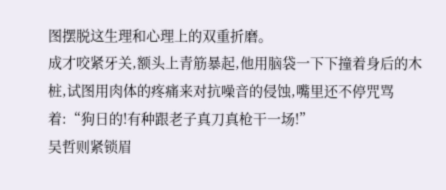图摆脱这生理和心理上的双重折磨。
成才咬紧牙关,额头上青筋暴起,他用脑袋一下下撞着身后的木桩,试图用肉体的疼痛来对抗噪音的侵蚀,嘴里还不停咒骂着:“狗日的!有种跟老子真刀真枪干一场!”
吴哲则紧锁眉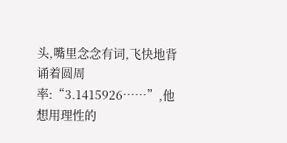头,嘴里念念有词,飞快地背诵着圆周率:“3.1415926……”,他想用理性的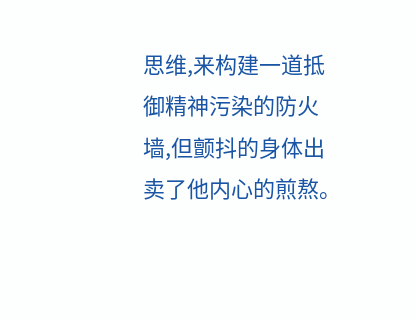思维,来构建一道抵御精神污染的防火墙,但颤抖的身体出卖了他内心的煎熬。